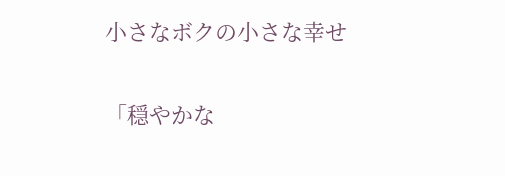小さなボクの小さな幸せ

「穏やかな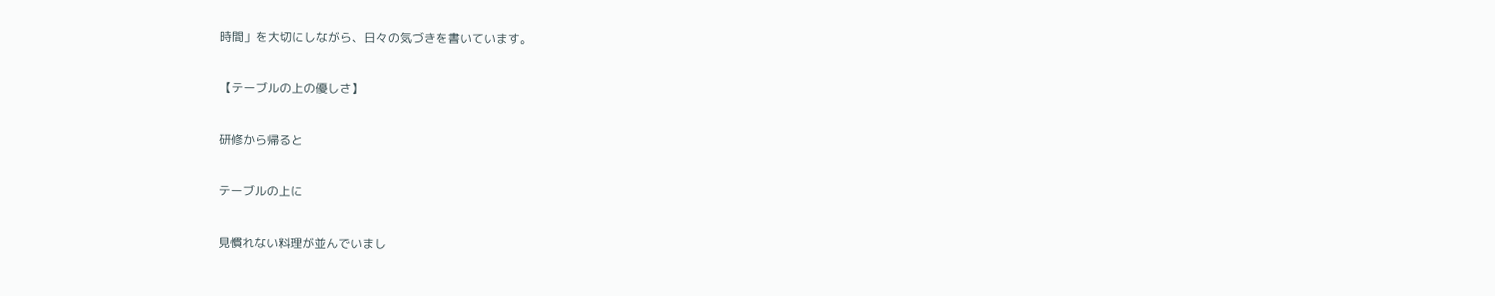時間」を大切にしながら、日々の気づきを書いています。

【テーブルの上の優しさ】

研修から帰ると

テーブルの上に

見慣れない料理が並んでいまし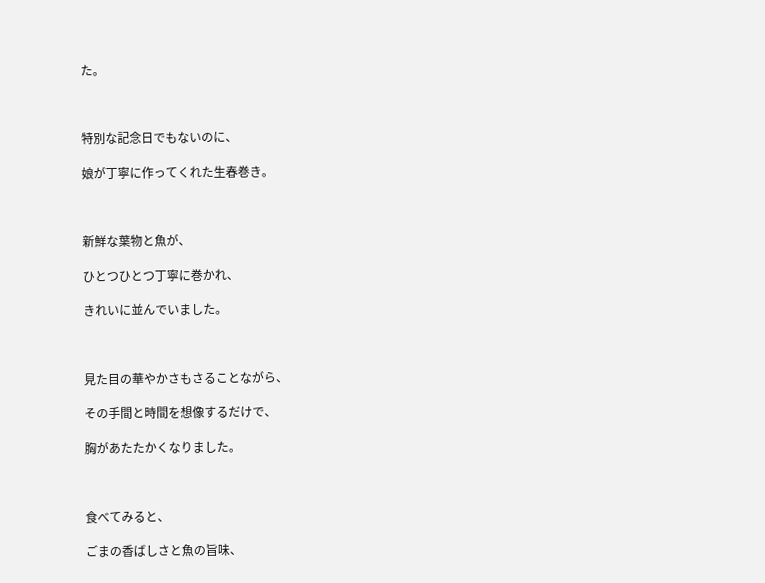た。



特別な記念日でもないのに、

娘が丁寧に作ってくれた生春巻き。



新鮮な葉物と魚が、

ひとつひとつ丁寧に巻かれ、

きれいに並んでいました。



見た目の華やかさもさることながら、

その手間と時間を想像するだけで、

胸があたたかくなりました。



食べてみると、

ごまの香ばしさと魚の旨味、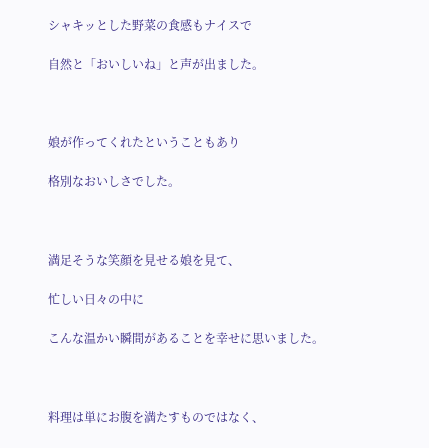シャキッとした野菜の食感もナイスで

自然と「おいしいね」と声が出ました。



娘が作ってくれたということもあり

格別なおいしさでした。



満足そうな笑顔を見せる娘を見て、

忙しい日々の中に

こんな温かい瞬間があることを幸せに思いました。



料理は単にお腹を満たすものではなく、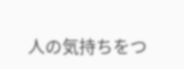人の気持ちをつ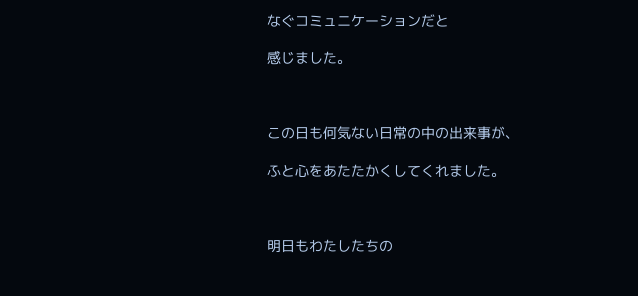なぐコミュニケーションだと

感じました。



この日も何気ない日常の中の出来事が、

ふと心をあたたかくしてくれました。



明日もわたしたちの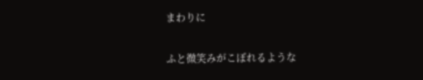まわりに

ふと微笑みがこぼれるような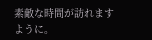素敵な時間が訪れますように。